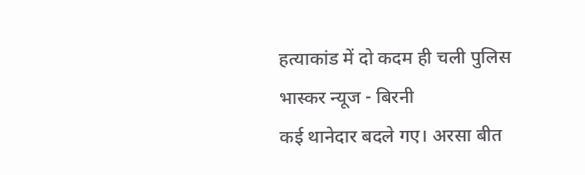हत्याकांड में दो कदम ही चली पुलिस
भास्कर न्यूज - बिरनी
कई थानेदार बदले गए। अरसा बीत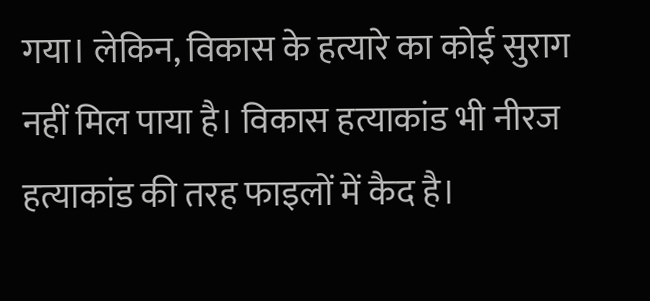गया। लेकिन, विकास के हत्यारे का कोई सुराग नहीं मिल पाया है। विकास हत्याकांड भी नीरज हत्याकांड की तरह फाइलों में कैद है।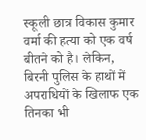स्कूली छात्र विकास कुमार वर्मा की हत्या को एक वर्ष बीतने को है। लेकिन, बिरनी पुलिस के हाथों में अपराधियों के खिलाफ एक तिनका भी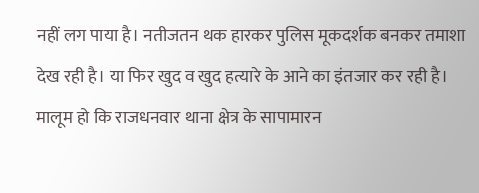नहीं लग पाया है। नतीजतन थक हारकर पुलिस मूकदर्शक बनकर तमाशा देख रही है। या फिर खुद व खुद हत्यारे के आने का इंतजार कर रही है। मालूम हो कि राजधनवार थाना क्षेत्र के सापामारन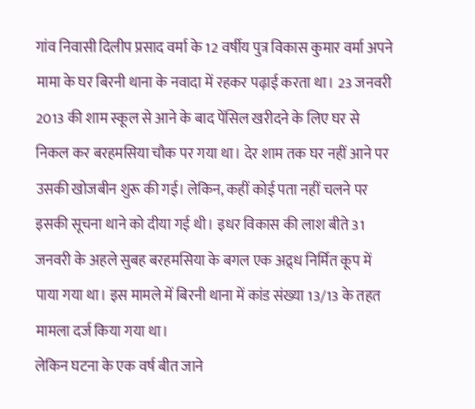गांव निवासी दिलीप प्रसाद वर्मा के 12 वर्षीय पुत्र विकास कुमार वर्मा अपने मामा के घर बिरनी थाना के नवादा में रहकर पढ़ाई करता था। 23 जनवरी 2013 की शाम स्कूल से आने के बाद पेंसिल खरीदने के लिए घर से निकल कर बरहमसिया चौक पर गया था। देर शाम तक घर नहीं आने पर उसकी खोजबीन शुरू की गई। लेकिन, कहीं कोई पता नहीं चलने पर इसकी सूचना थाने को दीया गई थी। इधर विकास की लाश बीते 31 जनवरी के अहले सुबह बरहमसिया के बगल एक अद्र्ध निर्मित कूप में पाया गया था। इस मामले में बिरनी थाना में कांड संख्या 13/13 के तहत मामला दर्ज किया गया था।
लेकिन घटना के एक वर्ष बीत जाने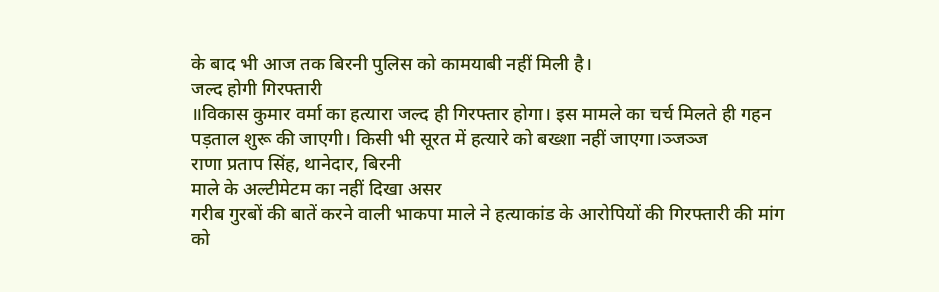के बाद भी आज तक बिरनी पुलिस को कामयाबी नहीं मिली है।
जल्द होगी गिरफ्तारी
॥विकास कुमार वर्मा का हत्यारा जल्द ही गिरफ्तार होगा। इस मामले का चर्च मिलते ही गहन पड़ताल शुरू की जाएगी। किसी भी सूरत में हत्यारे को बख्शा नहीं जाएगा।ञ्जञ्ज
राणा प्रताप सिंह, थानेदार, बिरनी
माले के अल्टीमेटम का नहीं दिखा असर
गरीब गुरबों की बातें करने वाली भाकपा माले ने हत्याकांड के आरोपियों की गिरफ्तारी की मांग को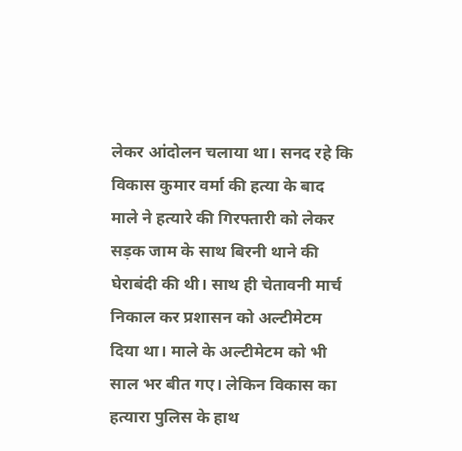लेकर आंदोलन चलाया था। सनद रहे कि विकास कुमार वर्मा की हत्या के बाद माले ने हत्यारे की गिरफ्तारी को लेकर सड़क जाम के साथ बिरनी थाने की घेराबंदी की थी। साथ ही चेतावनी मार्च निकाल कर प्रशासन को अल्टीमेटम दिया था। माले के अल्टीमेटम को भी साल भर बीत गए। लेकिन विकास का हत्यारा पुलिस के हाथ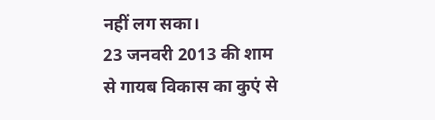नहीं लग सका।
23 जनवरी 2013 की शाम से गायब विकास का कुएं से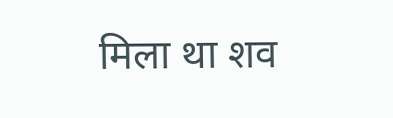मिला था शव